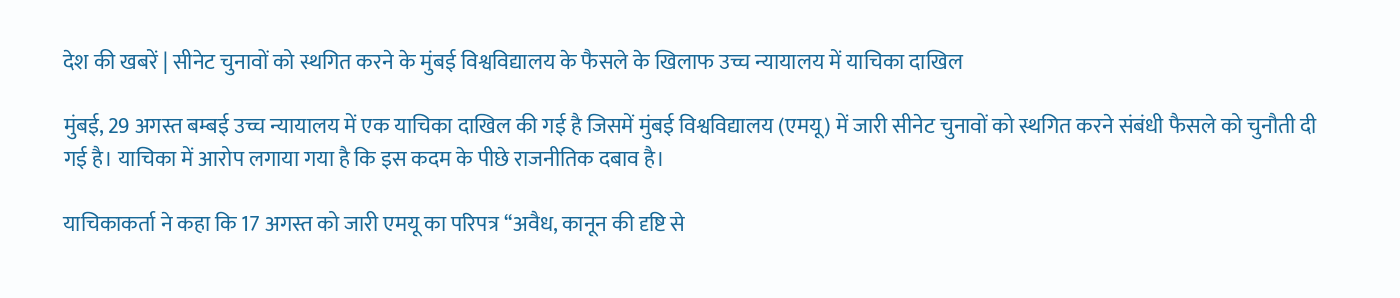देश की खबरें | सीनेट चुनावों को स्थगित करने के मुंबई विश्वविद्यालय के फैसले के खिलाफ उच्च न्यायालय में याचिका दाखिल

मुंबई, 29 अगस्त बम्बई उच्च न्यायालय में एक याचिका दाखिल की गई है जिसमें मुंबई विश्वविद्यालय (एमयू) में जारी सीनेट चुनावों को स्थगित करने संबंधी फैसले को चुनौती दी गई है। याचिका में आरोप लगाया गया है कि इस कदम के पीछे राजनीतिक दबाव है।

याचिकाकर्ता ने कहा कि 17 अगस्त को जारी एमयू का परिपत्र ‘‘अवैध, कानून की दृष्टि से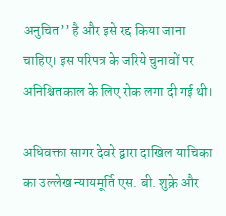अनुचित’’ है और इसे रद्द किया जाना चाहिए। इस परिपत्र के जरिये चुनावों पर अनिश्चितकाल के लिए रोक लगा दी गई थी।

अधिवक्ता सागर देवरे द्वारा दाखिल याचिका का उल्लेख न्यायमूर्ति एस. बी. शुक्रे और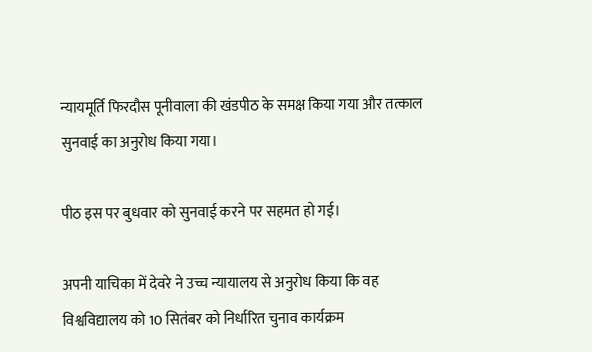न्यायमूर्ति फिरदौस पूनीवाला की खंडपीठ के समक्ष किया गया और तत्काल सुनवाई का अनुरोध किया गया।

पीठ इस पर बुधवार को सुनवाई करने पर सहमत हो गई।

अपनी याचिका में देवरे ने उच्च न्यायालय से अनुरोध किया कि वह विश्वविद्यालय को 10 सितंबर को निर्धारित चुनाव कार्यक्रम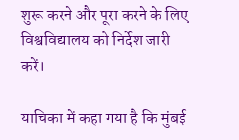शुरू करने और पूरा करने के लिए विश्वविद्यालय को निर्देश जारी करें।

याचिका में कहा गया है कि मुंबई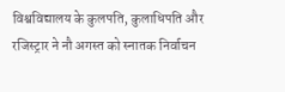विश्वविद्यालय के कुलपति, कुलाधिपति और रजिस्ट्रार ने नौ अगस्त को स्नातक निर्वाचन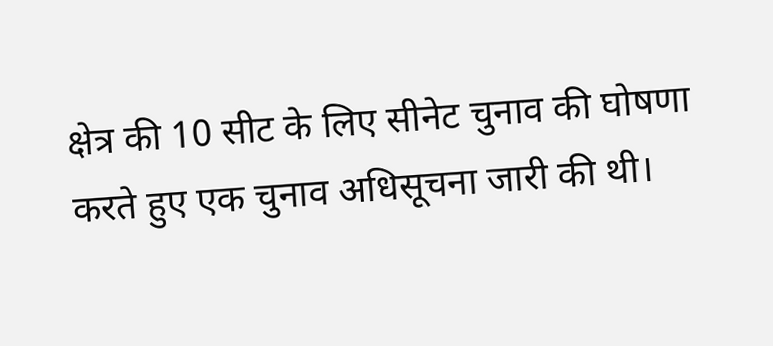क्षेत्र की 10 सीट के लिए सीनेट चुनाव की घोषणा करते हुए एक चुनाव अधिसूचना जारी की थी।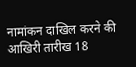नामांकन दाखिल करने की आखिरी तारीख 18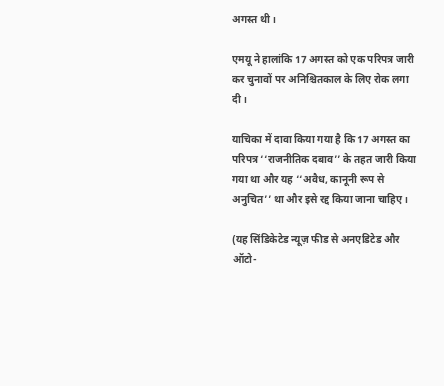अगस्त थी।

एमयू ने हालांकि 17 अगस्त को एक परिपत्र जारी कर चुनावों पर अनिश्चितकाल के लिए रोक लगा दी।

याचिका में दावा किया गया है कि 17 अगस्त का परिपत्र ‘‘राजनीतिक दबाव’’ के तहत जारी किया गया था और यह ‘‘अवैध, कानूनी रूप से अनुचित’’ था और इसे रद्द किया जाना चाहिए।

(यह सिंडिकेटेड न्यूज़ फीड से अनएडिटेड और ऑटो-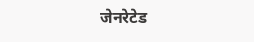जेनरेटेड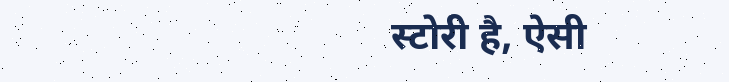स्टोरी है, ऐसी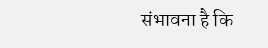संभावना है कि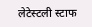लेटेस्टली स्टाफ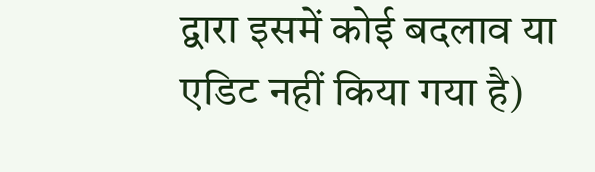द्वारा इसमें कोई बदलाव या एडिट नहीं किया गया है)